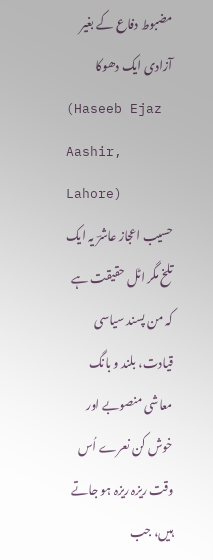مضبوط دفاع کے بغیر آزادی ایک دھوکا
(Haseeb Ejaz Aashir, Lahore)
حسیب اعجاز عاشرؔ یہ ایک تلخ مگر اٹل حقیقت ہے کہ من پسند سیاسی قیادت، بلند و بانگ معاشی منصوبے اور خوش کن نعرے اُس وقت ریزہ ریزہ ہو جاتے ہیں، جب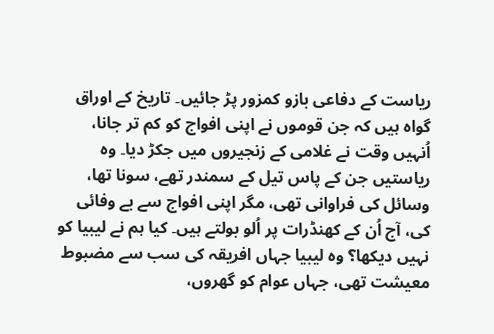ریاست کے دفاعی بازو کمزور پڑ جائیں۔ تاریخ کے اوراق گواہ ہیں کہ جن قوموں نے اپنی افواج کو کم تر جانا، اُنہیں وقت نے غلامی کے زنجیروں میں جکڑ دیا۔ وہ ریاستیں جن کے پاس تیل کے سمندر تھے، سونا تھا، وسائل کی فراوانی تھی، مگر اپنی افواج سے بے وفائی کی، آج اُن کے کھنڈرات پر اُلو بولتے ہیں۔ کیا ہم نے لیبیا کو نہیں دیکھا؟ وہ لیبیا جہاں افریقہ کی سب سے مضبوط معیشت تھی، جہاں عوام کو گھروں،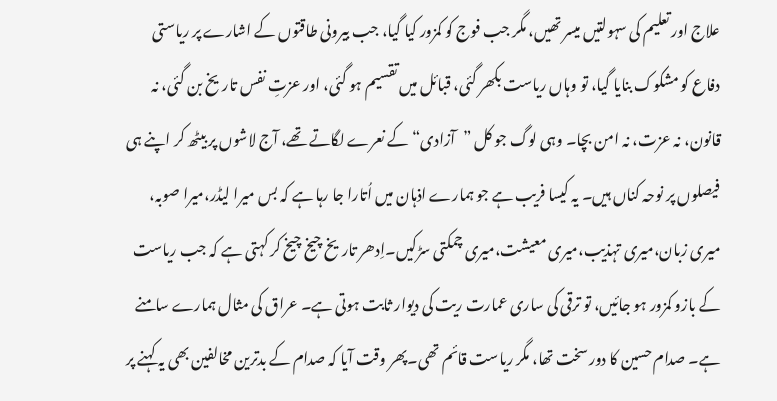علاج اور تعلیم کی سہولتیں میسر تھیں، مگر جب فوج کو کمزور کیا گیا، جب بیرونی طاقتوں کے اشارے پر ریاستی دفاع کو مشکوک بنایا گیا، تو وہاں ریاست بکھر گئی، قبائل میں تقسیم ہو گئی، اور عزتِ نفس تاریخ بن گئی، نہ قانون، نہ عزت، نہ امن بچا۔ وہی لوگ جو کل ”آزادی“ کے نعرے لگاتے تھے، آج لاشوں پر بیٹھ کر اپنے ہی فیصلوں پر نوحہ کناں ہیں۔ یہ کیسا فریب ہے جو ہمارے اذہان میں اُتارا جا رہا ہے کہ بس میرا لیڈر،میرا صوبہ، میری زبان،میری تہذیب،میری معیشت،میری چمکتی سڑکیں۔اِدھر تاریخ چیخ چیخ کر کہتی ہے کہ جب ریاست کے بازو کمزور ہو جائیں، تو ترقی کی ساری عمارت ریت کی دیوار ثابت ہوتی ہے۔ عراق کی مثال ہمارے سامنے ہے۔ صدام حسین کا دور سخت تھا، مگر ریاست قائم تھی۔پھر وقت آیا کہ صدام کے بدترین مخالفین بھی یہ کہنے پر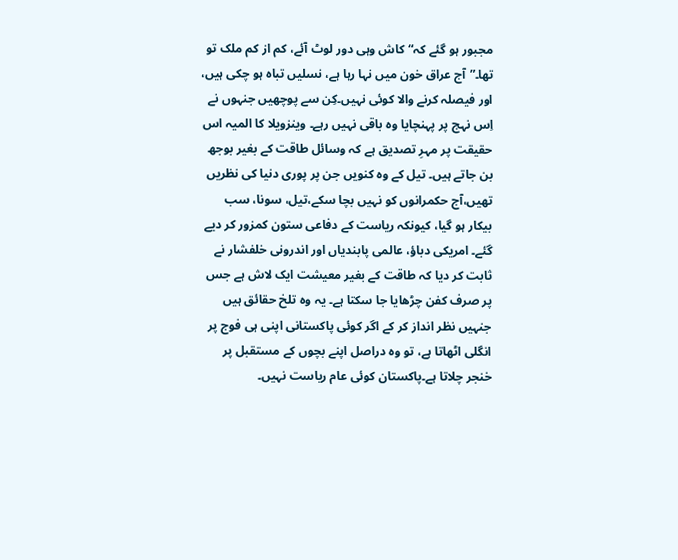مجبور ہو گئے کہ“کاش وہی دور لوٹ آئے، کم از کم ملک تو تھا۔”آج عراق خون میں نہا رہا ہے، نسلیں تباہ ہو چکی ہیں، اور فیصلہ کرنے والا کوئی نہیں۔کِن سے پوچھیں جنہوں نے اِس نہج پر پہنچایا وہ باقی نہیں رہے۔ وینزویلا کا المیہ اس حقیقت پر مہرِ تصدیق ہے کہ وسائل طاقت کے بغیر بوجھ بن جاتے ہیں۔ تیل کے وہ کنویں جن پر پوری دنیا کی نظریں تھیں،آج حکمرانوں کو نہیں بچا سکے،تیل، سونا، سب بیکار ہو گیا، کیونکہ ریاست کے دفاعی ستون کمزور کر دیے گئے۔ امریکی دباؤ، عالمی پابندیاں اور اندرونی خلفشار نے ثابت کر دیا کہ طاقت کے بغیر معیشت ایک لاش ہے جس پر صرف کفن چڑھایا جا سکتا ہے۔ یہ وہ تلخ حقائق ہیں جنہیں نظر انداز کر کے اگر کوئی پاکستانی اپنی ہی فوج پر انگلی اٹھاتا ہے، تو وہ دراصل اپنے بچوں کے مستقبل پر خنجر چلاتا ہے۔پاکستان کوئی عام ریاست نہیں۔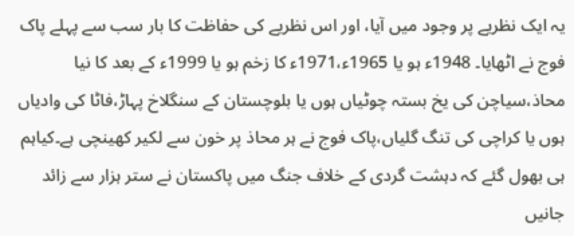یہ ایک نظریے پر وجود میں آیا، اور اس نظریے کی حفاظت کا بار سب سے پہلے پاک فوج نے اٹھایا۔ 1948ء ہو یا 1965ء،1971ء کا زخم ہو یا 1999ء کے بعد کا نیا محاذ،سیاچن کی یخ بستہ چوٹیاں ہوں یا بلوچستان کے سنگلاخ پہاڑ،فاٹا کی وادیاں ہوں یا کراچی کی تنگ گلیاں،پاک فوج نے ہر محاذ پر خون سے لکیر کھینچی ہے۔کیاہم ہی بھول گئے کہ دہشت گردی کے خلاف جنگ میں پاکستان نے ستر ہزار سے زائد جانیں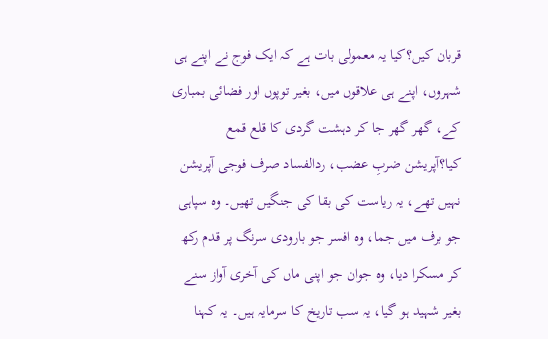قربان کیں؟کیا یہ معمولی بات ہے کہ ایک فوج نے اپنے ہی شہروں، اپنے ہی علاقوں میں، بغیر توپوں اور فضائی بمباری کے، گھر گھر جا کر دہشت گردی کا قلع قمع کیا؟آپریشن ضربِ عضب، ردالفساد صرف فوجی آپریشن نہیں تھے، یہ ریاست کی بقا کی جنگیں تھیں۔ وہ سپاہی جو برف میں جما، وہ افسر جو بارودی سرنگ پر قدم رکھ کر مسکرا دیا، وہ جوان جو اپنی ماں کی آخری آواز سنے بغیر شہید ہو گیا، یہ سب تاریخ کا سرمایہ ہیں۔ یہ کہنا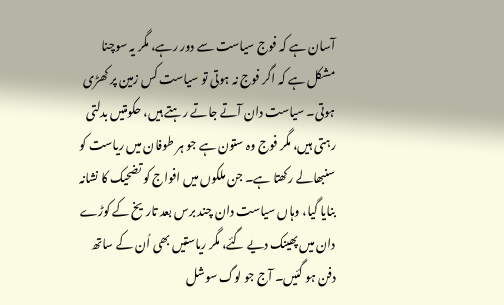آسان ہے کہ فوج سیاست سے دور رہے، مگر یہ سوچنا مشکل ہے کہ اگر فوج نہ ہوتی تو سیاست کس زمین پر کھڑی ہوتی۔ سیاست دان آتے جاتے رہتے ہیں، حکومتیں بدلتی رہتی ہیں، مگر فوج وہ ستون ہے جو ہر طوفان میں ریاست کو سنبھالے رکھتا ہے۔ جن ملکوں میں افواج کو تضحیک کا نشانہ بنایا گیا، وہاں سیاست دان چند برس بعد تاریخ کے کوڑے دان میں پھینک دیے گئے، مگر ریاستیں بھی اُن کے ساتھ دفن ہو گئیں۔ آج جو لوگ سوشل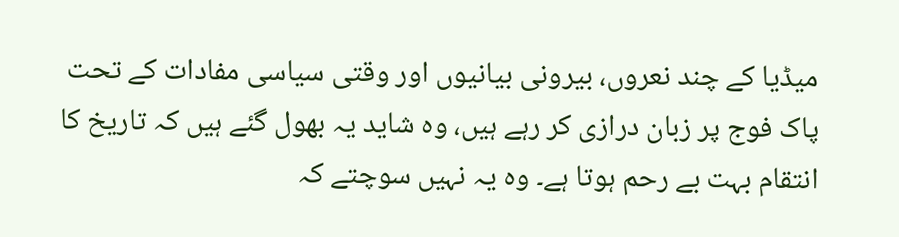میڈیا کے چند نعروں، بیرونی بیانیوں اور وقتی سیاسی مفادات کے تحت پاک فوج پر زبان درازی کر رہے ہیں، وہ شاید یہ بھول گئے ہیں کہ تاریخ کا انتقام بہت بے رحم ہوتا ہے۔ وہ یہ نہیں سوچتے کہ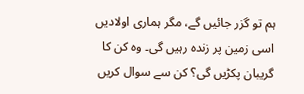ہم تو گزر جائیں گے، مگر ہماری اولادیں اسی زمین پر زندہ رہیں گی۔ وہ کن کا گریبان پکڑیں گی؟ کن سے سوال کریں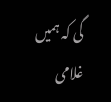گی کہ ہمیں غلامی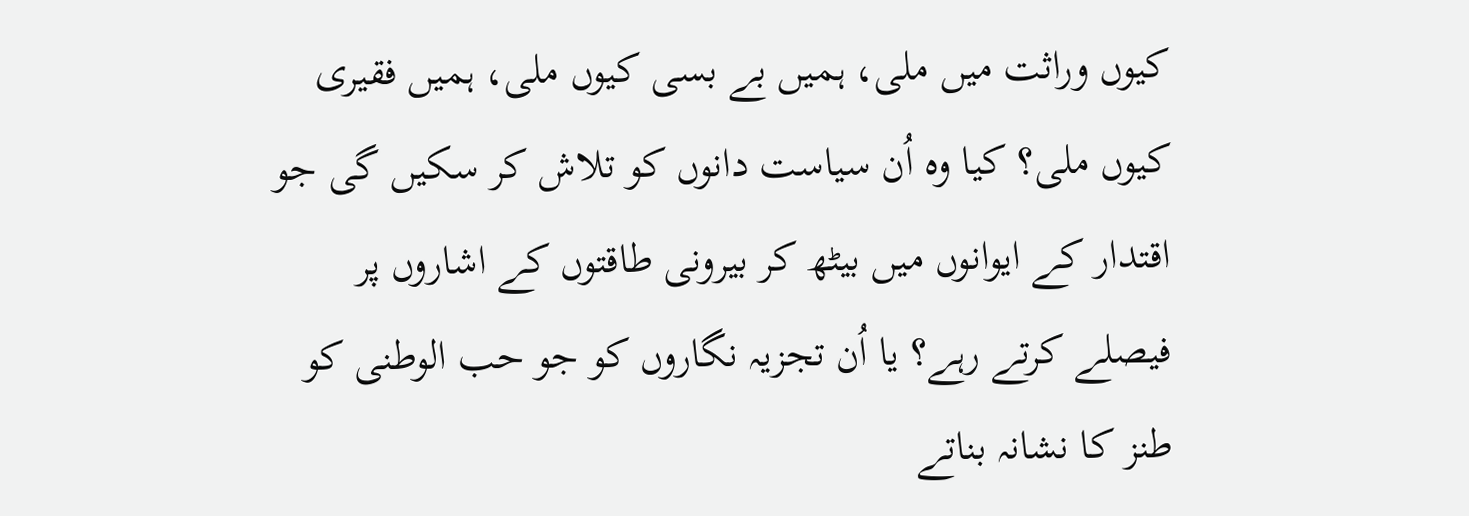کیوں وراثت میں ملی، ہمیں بے بسی کیوں ملی، ہمیں فقیری کیوں ملی؟ کیا وہ اُن سیاست دانوں کو تلاش کر سکیں گی جو اقتدار کے ایوانوں میں بیٹھ کر بیرونی طاقتوں کے اشاروں پر فیصلے کرتے رہے؟ یا اُن تجزیہ نگاروں کو جو حب الوطنی کو طنز کا نشانہ بناتے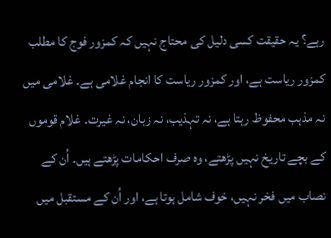رہے؟ یہ حقیقت کسی دلیل کی محتاج نہیں کہ کمزور فوج کا مطلب کمزور ریاست ہے، اور کمزور ریاست کا انجام غلامی ہے۔ غلامی میں نہ مذہب محفوظ رہتا ہے، نہ تہذیب، نہ زبان، نہ غیرت۔ غلام قوموں کے بچے تاریخ نہیں پڑھتے، وہ صرف احکامات پڑھتے ہیں۔ اُن کے نصاب میں فخر نہیں، خوف شامل ہوتا ہے، اور اُن کے مستقبل میں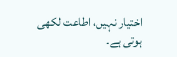اختیار نہیں، اطاعت لکھی ہوتی ہے۔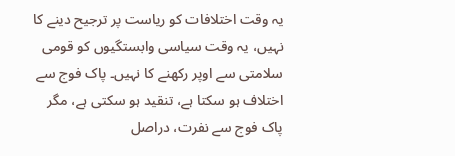یہ وقت اختلافات کو ریاست پر ترجیح دینے کا نہیں، یہ وقت سیاسی وابستگیوں کو قومی سلامتی سے اوپر رکھنے کا نہیں۔ پاک فوج سے اختلاف ہو سکتا ہے، تنقید ہو سکتی ہے، مگر پاک فوج سے نفرت، دراصل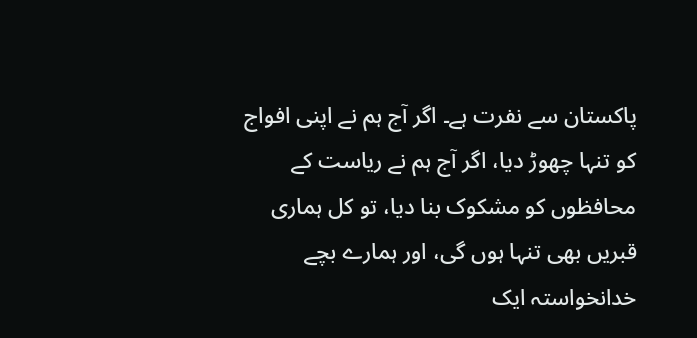پاکستان سے نفرت ہے۔ اگر آج ہم نے اپنی افواج کو تنہا چھوڑ دیا، اگر آج ہم نے ریاست کے محافظوں کو مشکوک بنا دیا، تو کل ہماری قبریں بھی تنہا ہوں گی، اور ہمارے بچے خدانخواستہ ایک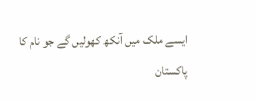ایسے ملک میں آنکھ کھولیں گے جو نام کا پاکستان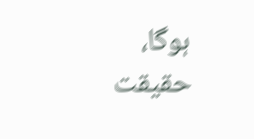ہوگا، حقیقت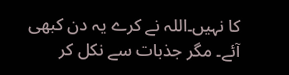کا نہیں۔اللہ نے کرے یہ دن کبھی آئے۔ مگر جذبات سے نکل کر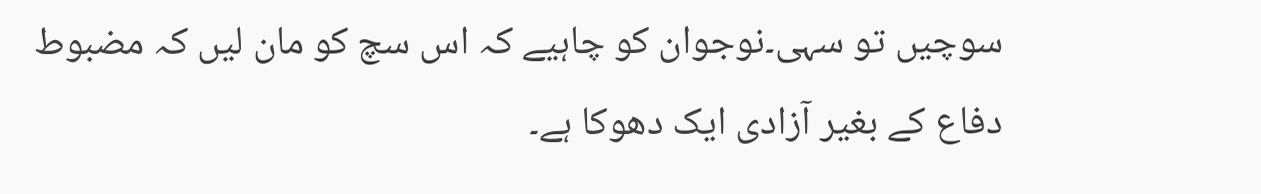سوچیں تو سہی۔نوجوان کو چاہیے کہ اس سچ کو مان لیں کہ مضبوط دفاع کے بغیر آزادی ایک دھوکا ہے۔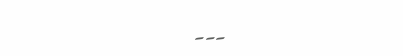۔۔۔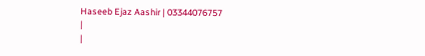Haseeb Ejaz Aashir | 03344076757
|
|